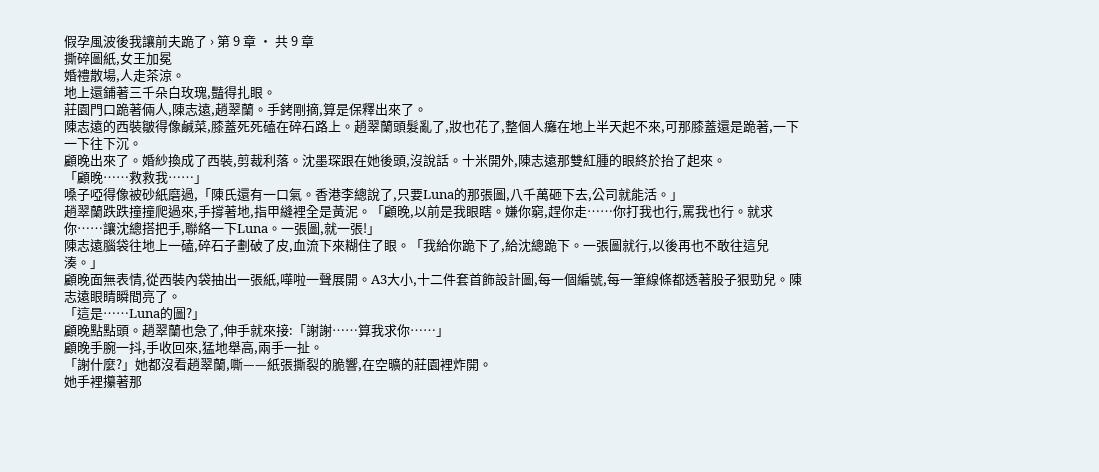假孕風波後我讓前夫跪了 › 第 9 章 · 共 9 章
撕碎圖紙,女王加冕
婚禮散場,人走茶涼。
地上還鋪著三千朵白玫瑰,豔得扎眼。
莊園門口跪著倆人,陳志遠,趙翠蘭。手銬剛摘,算是保釋出來了。
陳志遠的西裝皺得像鹹菜,膝蓋死死磕在碎石路上。趙翠蘭頭髮亂了,妝也花了,整個人癱在地上半天起不來,可那膝蓋還是跪著,一下一下往下沉。
顧晚出來了。婚紗換成了西裝,剪裁利落。沈墨琛跟在她後頭,沒說話。十米開外,陳志遠那雙紅腫的眼終於抬了起來。
「顧晚……救救我……」
嗓子啞得像被砂紙磨過,「陳氏還有一口氣。香港李總說了,只要Luna的那張圖,八千萬砸下去,公司就能活。」
趙翠蘭跌跌撞撞爬過來,手撐著地,指甲縫裡全是黃泥。「顧晚,以前是我眼瞎。嫌你窮,趕你走……你打我也行,罵我也行。就求你……讓沈總搭把手,聯絡一下Luna。一張圖,就一張!」
陳志遠腦袋往地上一磕,碎石子劃破了皮,血流下來糊住了眼。「我給你跪下了,給沈總跪下。一張圖就行,以後再也不敢往這兒湊。」
顧晚面無表情,從西裝內袋抽出一張紙,嘩啦一聲展開。A3大小,十二件套首飾設計圖,每一個編號,每一筆線條都透著股子狠勁兒。陳志遠眼睛瞬間亮了。
「這是……Luna的圖?」
顧晚點點頭。趙翠蘭也急了,伸手就來接:「謝謝……算我求你……」
顧晚手腕一抖,手收回來,猛地舉高,兩手一扯。
「謝什麼?」她都沒看趙翠蘭,嘶——紙張撕裂的脆響,在空曠的莊園裡炸開。
她手裡攥著那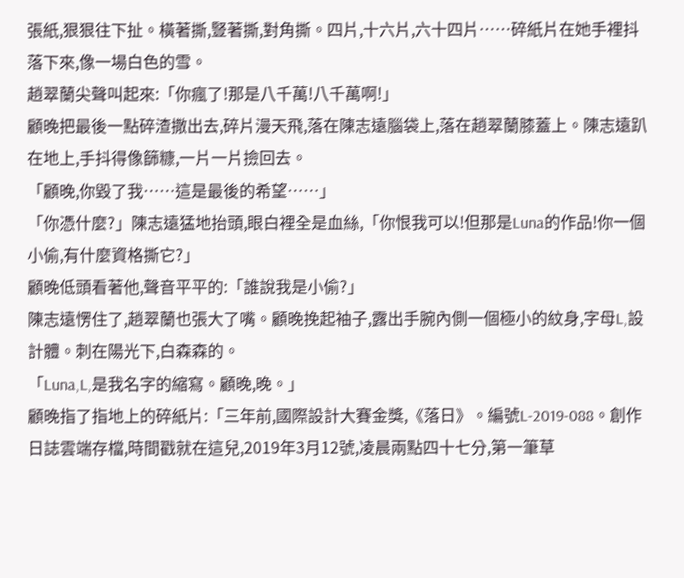張紙,狠狠往下扯。橫著撕,豎著撕,對角撕。四片,十六片,六十四片……碎紙片在她手裡抖落下來,像一場白色的雪。
趙翠蘭尖聲叫起來:「你瘋了!那是八千萬!八千萬啊!」
顧晚把最後一點碎渣撒出去,碎片漫天飛,落在陳志遠腦袋上,落在趙翠蘭膝蓋上。陳志遠趴在地上,手抖得像篩糠,一片一片撿回去。
「顧晚,你毀了我……這是最後的希望……」
「你憑什麼?」陳志遠猛地抬頭,眼白裡全是血絲,「你恨我可以!但那是Luna的作品!你一個小偷,有什麼資格撕它?」
顧晚低頭看著他,聲音平平的:「誰說我是小偷?」
陳志遠愣住了,趙翠蘭也張大了嘴。顧晚挽起袖子,露出手腕內側一個極小的紋身,字母L,設計體。刺在陽光下,白森森的。
「Luna,L,是我名字的縮寫。顧晚,晚。」
顧晚指了指地上的碎紙片:「三年前,國際設計大賽金獎,《落日》。編號L-2019-088。創作日誌雲端存檔,時間戳就在這兒,2019年3月12號,凌晨兩點四十七分,第一筆草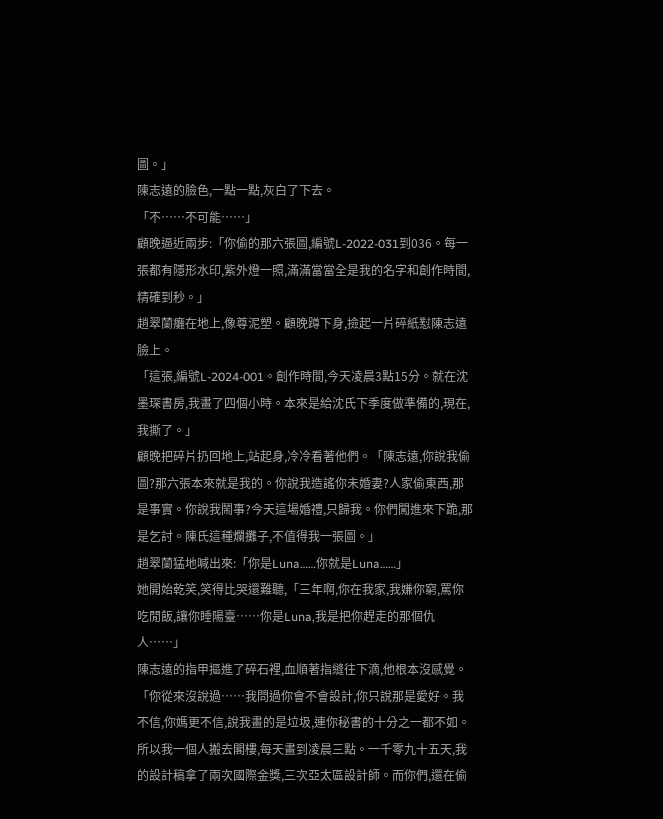圖。」
陳志遠的臉色,一點一點,灰白了下去。
「不……不可能……」
顧晚逼近兩步:「你偷的那六張圖,編號L-2022-031到036。每一張都有隱形水印,紫外燈一照,滿滿當當全是我的名字和創作時間,精確到秒。」
趙翠蘭癱在地上,像尊泥塑。顧晚蹲下身,撿起一片碎紙懟陳志遠臉上。
「這張,編號L-2024-001。創作時間,今天凌晨3點15分。就在沈墨琛書房,我畫了四個小時。本來是給沈氏下季度做準備的,現在,我撕了。」
顧晚把碎片扔回地上,站起身,冷冷看著他們。「陳志遠,你說我偷圖?那六張本來就是我的。你說我造謠你未婚妻?人家偷東西,那是事實。你說我鬧事?今天這場婚禮,只歸我。你們闖進來下跪,那是乞討。陳氏這種爛攤子,不值得我一張圖。」
趙翠蘭猛地喊出來:「你是Luna……你就是Luna……」
她開始乾笑,笑得比哭還難聽,「三年啊,你在我家,我嫌你窮,罵你吃閒飯,讓你睡陽臺……你是Luna,我是把你趕走的那個仇人……」
陳志遠的指甲摳進了碎石裡,血順著指縫往下滴,他根本沒感覺。「你從來沒說過……我問過你會不會設計,你只說那是愛好。我不信,你媽更不信,說我畫的是垃圾,連你秘書的十分之一都不如。所以我一個人搬去閣樓,每天畫到凌晨三點。一千零九十五天,我的設計稿拿了兩次國際金獎,三次亞太區設計師。而你們,還在偷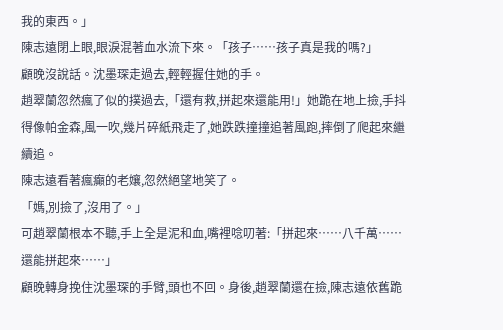我的東西。」
陳志遠閉上眼,眼淚混著血水流下來。「孩子……孩子真是我的嗎?」
顧晚沒說話。沈墨琛走過去,輕輕握住她的手。
趙翠蘭忽然瘋了似的撲過去,「還有救,拼起來還能用!」她跪在地上撿,手抖得像帕金森,風一吹,幾片碎紙飛走了,她跌跌撞撞追著風跑,摔倒了爬起來繼續追。
陳志遠看著瘋癲的老孃,忽然絕望地笑了。
「媽,別撿了,沒用了。」
可趙翠蘭根本不聽,手上全是泥和血,嘴裡唸叨著:「拼起來……八千萬……還能拼起來……」
顧晚轉身挽住沈墨琛的手臂,頭也不回。身後,趙翠蘭還在撿,陳志遠依舊跪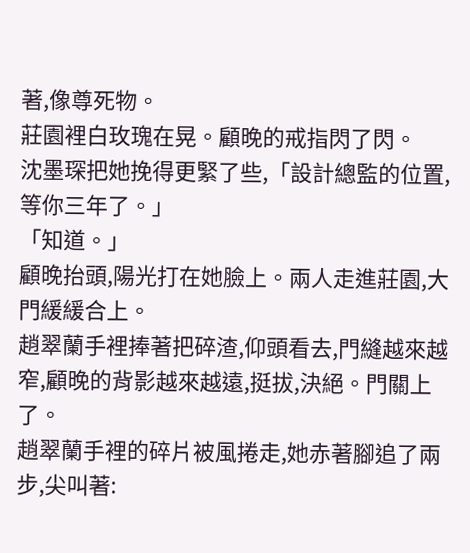著,像尊死物。
莊園裡白玫瑰在晃。顧晚的戒指閃了閃。
沈墨琛把她挽得更緊了些,「設計總監的位置,等你三年了。」
「知道。」
顧晚抬頭,陽光打在她臉上。兩人走進莊園,大門緩緩合上。
趙翠蘭手裡捧著把碎渣,仰頭看去,門縫越來越窄,顧晚的背影越來越遠,挺拔,決絕。門關上了。
趙翠蘭手裡的碎片被風捲走,她赤著腳追了兩步,尖叫著: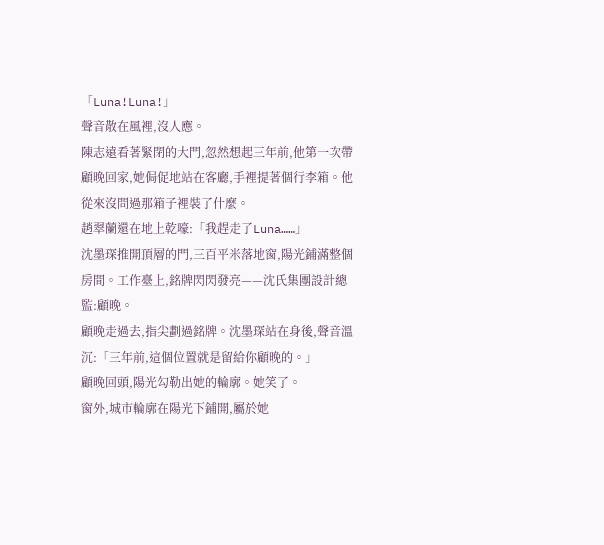「Luna!Luna!」
聲音散在風裡,沒人應。
陳志遠看著緊閉的大門,忽然想起三年前,他第一次帶顧晚回家,她侷促地站在客廳,手裡提著個行李箱。他從來沒問過那箱子裡裝了什麼。
趙翠蘭還在地上乾嚎:「我趕走了Luna……」
沈墨琛推開頂層的門,三百平米落地窗,陽光鋪滿整個房間。工作臺上,銘牌閃閃發亮——沈氏集團設計總監:顧晚。
顧晚走過去,指尖劃過銘牌。沈墨琛站在身後,聲音溫沉:「三年前,這個位置就是留給你顧晚的。」
顧晚回頭,陽光勾勒出她的輪廓。她笑了。
窗外,城市輪廓在陽光下鋪開,屬於她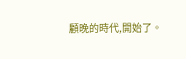顧晚的時代,開始了。